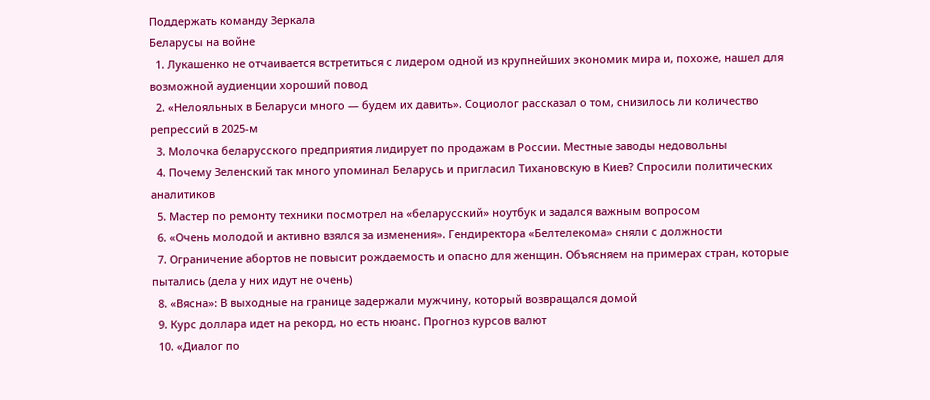Поддержать команду Зеркала
Беларусы на войне
  1. Лукашенко не отчаивается встретиться с лидером одной из крупнейших экономик мира и, похоже, нашел для возможной аудиенции хороший повод
  2. «Нелояльных в Беларуси много — будем их давить». Социолог рассказал о том, снизилось ли количество репрессий в 2025-м
  3. Молочка беларусского предприятия лидирует по продажам в России. Местные заводы недовольны
  4. Почему Зеленский так много упоминал Беларусь и пригласил Тихановскую в Киев? Спросили политических аналитиков
  5. Мастер по ремонту техники посмотрел на «беларусский» ноутбук и задался важным вопросом
  6. «Очень молодой и активно взялся за изменения». Гендиректора «Белтелекома» сняли с должности
  7. Ограничение абортов не повысит рождаемость и опасно для женщин. Объясняем на примерах стран, которые пытались (дела у них идут не очень)
  8. «Вясна»: В выходные на границе задержали мужчину, который возвращался домой
  9. Курс доллара идет на рекорд, но есть нюанс. Прогноз курсов валют
  10. «Диалог по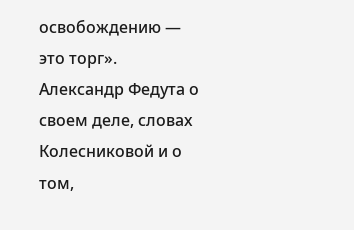освобождению — это торг». Александр Федута о своем деле, словах Колесниковой и о том,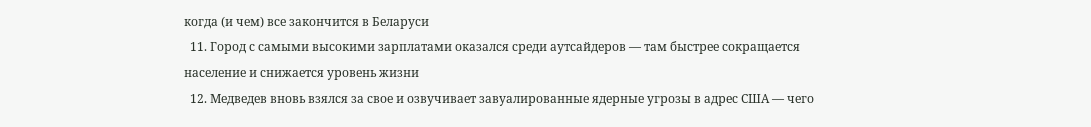когда (и чем) все закончится в Беларуси
  11. Город с самыми высокими зарплатами оказался среди аутсайдеров — там быстрее сокращается население и снижается уровень жизни
  12. Медведев вновь взялся за свое и озвучивает завуалированные ядерные угрозы в адрес США — чего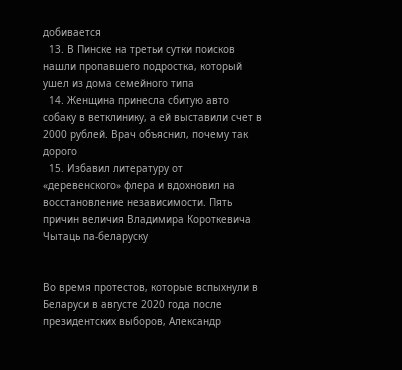добивается
  13. В Пинске на третьи сутки поисков нашли пропавшего подростка, который ушел из дома семейного типа
  14. Женщина принесла сбитую авто собаку в ветклинику, а ей выставили счет в 2000 рублей. Врач объяснил, почему так дорого
  15. Избавил литературу от «деревенского» флера и вдохновил на восстановление независимости. Пять причин величия Владимира Короткевича
Чытаць па-беларуску


Во время протестов, которые вспыхнули в Беларуси в августе 2020 года после президентских выборов, Александр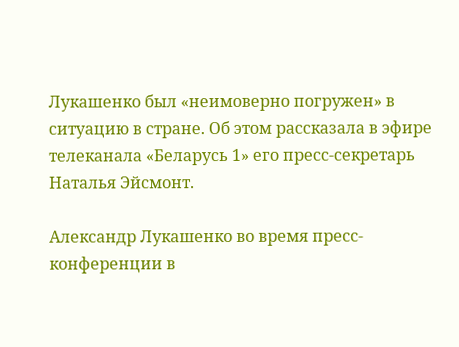Лукашенко был «неимоверно погружен» в ситуацию в стране. Об этом рассказала в эфире телеканала «Беларусь 1» его пресс-секретарь Наталья Эйсмонт.

Александр Лукашенко во время пресс-конференции в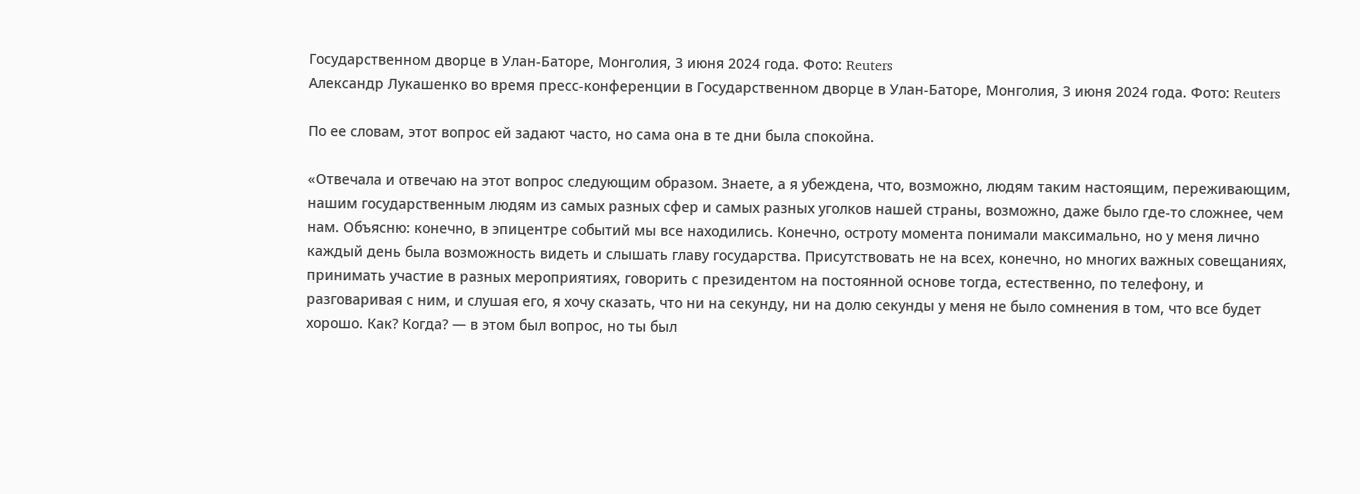Государственном дворце в Улан-Баторе, Монголия, 3 июня 2024 года. Фото: Reuters
Александр Лукашенко во время пресс-конференции в Государственном дворце в Улан-Баторе, Монголия, 3 июня 2024 года. Фото: Reuters

По ее словам, этот вопрос ей задают часто, но сама она в те дни была спокойна.

«Отвечала и отвечаю на этот вопрос следующим образом. Знаете, а я убеждена, что, возможно, людям таким настоящим, переживающим, нашим государственным людям из самых разных сфер и самых разных уголков нашей страны, возможно, даже было где-то сложнее, чем нам. Объясню: конечно, в эпицентре событий мы все находились. Конечно, остроту момента понимали максимально, но у меня лично каждый день была возможность видеть и слышать главу государства. Присутствовать не на всех, конечно, но многих важных совещаниях, принимать участие в разных мероприятиях, говорить с президентом на постоянной основе тогда, естественно, по телефону, и разговаривая с ним, и слушая его, я хочу сказать, что ни на секунду, ни на долю секунды у меня не было сомнения в том, что все будет хорошо. Как? Когда? — в этом был вопрос, но ты был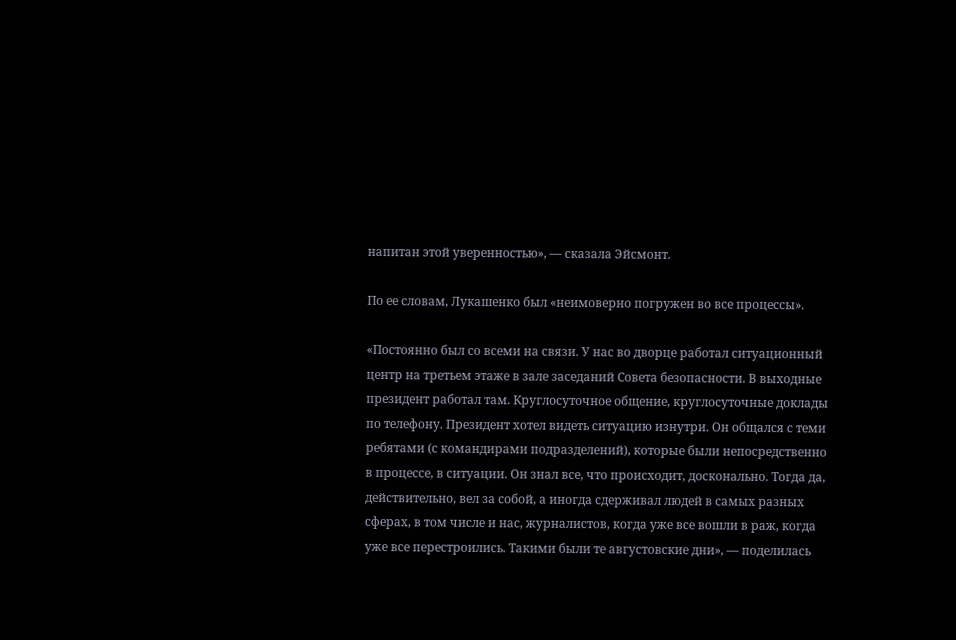напитан этой уверенностью», — сказала Эйсмонт.

По ее словам, Лукашенко был «неимоверно погружен во все процессы».

«Постоянно был со всеми на связи. У нас во дворце работал ситуационный центр на третьем этаже в зале заседаний Совета безопасности. В выходные президент работал там. Круглосуточное общение, круглосуточные доклады по телефону. Президент хотел видеть ситуацию изнутри. Он общался с теми ребятами (с командирами подразделений), которые были непосредственно в процессе, в ситуации. Он знал все, что происходит, досконально. Тогда да, действительно, вел за собой, а иногда сдерживал людей в самых разных сферах, в том числе и нас, журналистов, когда уже все вошли в раж, когда уже все перестроились. Такими были те августовские дни», — поделилась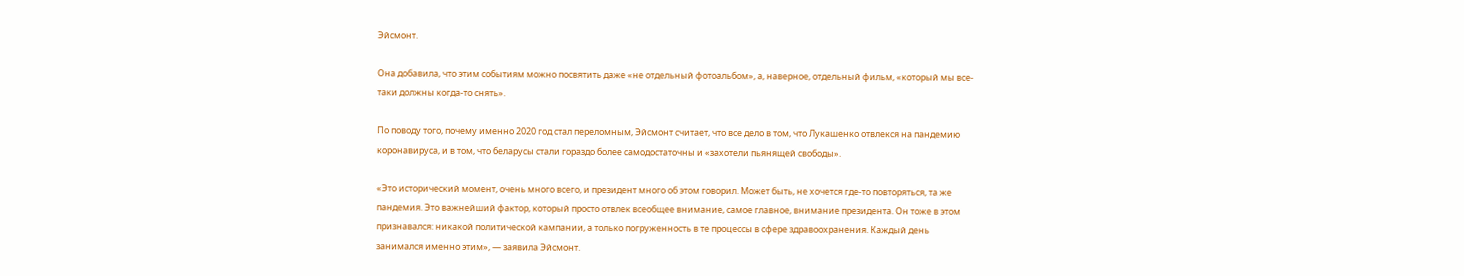Эйсмонт.

Она добавила, что этим событиям можно посвятить даже «не отдельный фотоальбом», а, наверное, отдельный фильм, «который мы все-таки должны когда-то снять».

По поводу того, почему именно 2020 год стал переломным, Эйсмонт считает, что все дело в том, что Лукашенко отвлекся на пандемию коронавируса, и в том, что беларусы стали гораздо более самодостаточны и «захотели пьянящей свободы».

«Это исторический момент, очень много всего, и президент много об этом говорил. Может быть, не хочется где-то повторяться, та же пандемия. Это важнейший фактор, который просто отвлек всеобщее внимание, самое главное, внимание президента. Он тоже в этом признавался: никакой политической кампании, а только погруженность в те процессы в сфере здравоохранения. Каждый день занимался именно этим», — заявила Эйсмонт.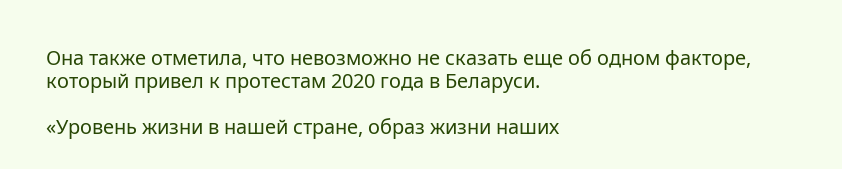Она также отметила, что невозможно не сказать еще об одном факторе, который привел к протестам 2020 года в Беларуси.

«Уровень жизни в нашей стране, образ жизни наших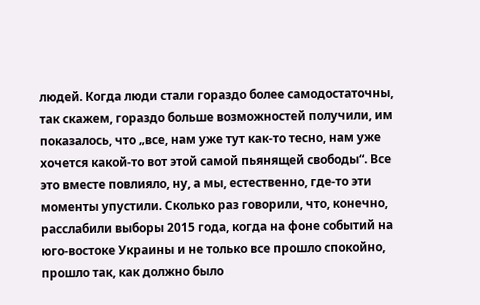людей. Когда люди стали гораздо более самодостаточны, так скажем, гораздо больше возможностей получили, им показалось, что „все, нам уже тут как-то тесно, нам уже хочется какой-то вот этой самой пьянящей свободы“. Все это вместе повлияло, ну, а мы, естественно, где-то эти моменты упустили. Сколько раз говорили, что, конечно, расслабили выборы 2015 года, когда на фоне событий на юго-востоке Украины и не только все прошло спокойно, прошло так, как должно было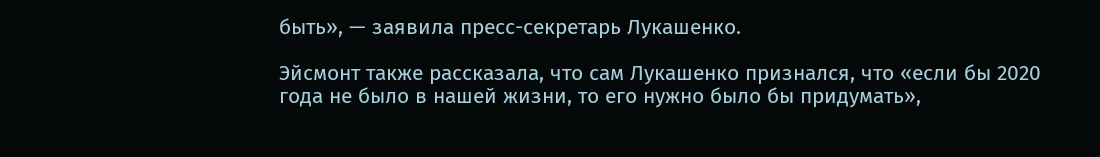быть», — заявила пресс-секретарь Лукашенко.

Эйсмонт также рассказала, что сам Лукашенко признался, что «если бы 2020 года не было в нашей жизни, то его нужно было бы придумать»,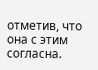отметив, что она с этим согласна.